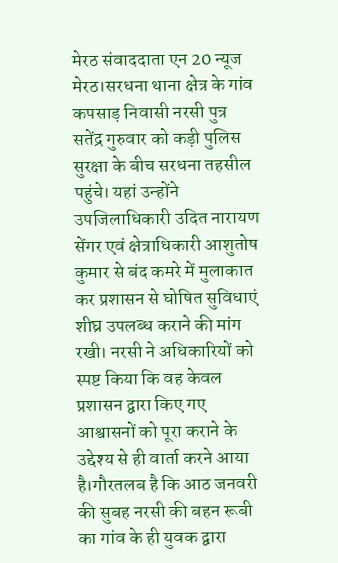मेरठ संवाददाता एन 20 न्यूज
मेरठ।सरधना थाना क्षेत्र के गांव कपसाड़ निवासी नरसी पुत्र सतेंद्र गुरुवार को कड़ी पुलिस सुरक्षा के बीच सरधना तहसील पहुंचे। यहां उन्होंने उपजिलाधिकारी उदित नारायण सेंगर एवं क्षेत्राधिकारी आशुतोष कुमार से बंद कमरे में मुलाकात कर प्रशासन से घोषित सुविधाएं शीघ्र उपलब्ध कराने की मांग रखी। नरसी ने अधिकारियों को स्पष्ट किया कि वह केवल प्रशासन द्वारा किए गए आश्वासनों को पूरा कराने के उद्देश्य से ही वार्ता करने आया है।गौरतलब है कि आठ जनवरी की सुबह नरसी की बहन रूबी का गांव के ही युवक द्वारा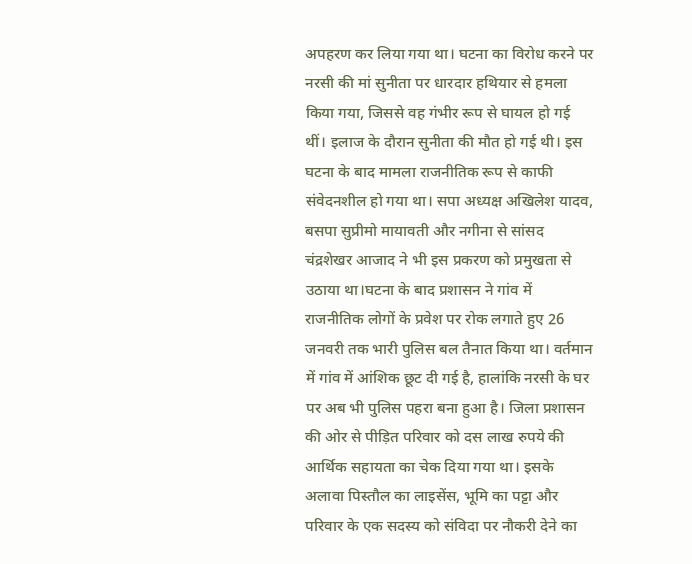अपहरण कर लिया गया था। घटना का विरोध करने पर नरसी की मां सुनीता पर धारदार हथियार से हमला किया गया, जिससे वह गंभीर रूप से घायल हो गई थीं। इलाज के दौरान सुनीता की मौत हो गई थी। इस घटना के बाद मामला राजनीतिक रूप से काफी संवेदनशील हो गया था। सपा अध्यक्ष अखिलेश यादव, बसपा सुप्रीमो मायावती और नगीना से सांसद चंद्रशेखर आजाद ने भी इस प्रकरण को प्रमुखता से उठाया था।घटना के बाद प्रशासन ने गांव में राजनीतिक लोगों के प्रवेश पर रोक लगाते हुए 26 जनवरी तक भारी पुलिस बल तैनात किया था। वर्तमान में गांव में आंशिक छूट दी गई है, हालांकि नरसी के घर पर अब भी पुलिस पहरा बना हुआ है। जिला प्रशासन की ओर से पीड़ित परिवार को दस लाख रुपये की आर्थिक सहायता का चेक दिया गया था। इसके अलावा पिस्तौल का लाइसेंस, भूमि का पट्टा और परिवार के एक सदस्य को संविदा पर नौकरी देने का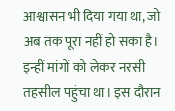आश्वासन भी दिया गया था, जो अब तक पूरा नहीं हो सका है। इन्हीं मांगों को लेकर नरसी तहसील पहुंचा था। इस दौरान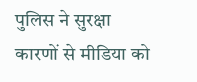पुलिस ने सुरक्षा कारणों से मीडिया को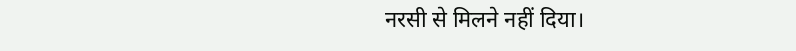नरसी से मिलने नहीं दिया।